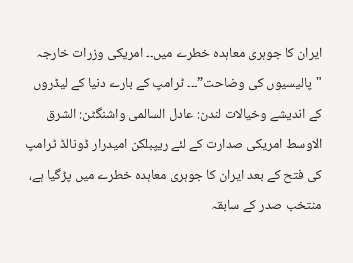ایران کا جوہری معاہدہ خطرے میں۔۔ امریکی وزرات خارجہ
"پالیسیوں کی وضاحت”۔۔۔ ٹرامپ کے بارے دنیا کے لیڈروں کے اندیشے وخیالات لندن: عادل السالمی واشنگٹن: الشرق الاوسط امریکی صدارت کے لئے ریپبلکن امیدرار ڈونالڈ ٹرامپ کی فتح کے بعد ایران کا جوہری معاہدہ خطرے میں پڑگیا ہے، منتخب صدر کے سابقہ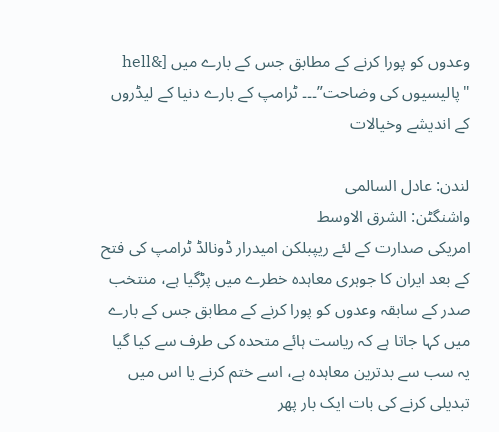وعدوں کو پورا کرنے کے مطابق جس کے بارے میں [&hell
"پالیسیوں کی وضاحت”۔۔۔ ٹرامپ کے بارے دنیا کے لیڈروں کے اندیشے وخیالات

لندن: عادل السالمی
واشنگٹن: الشرق الاوسط
امریکی صدارت کے لئے ریپبلکن امیدرار ڈونالڈ ٹرامپ کی فتح کے بعد ایران کا جوہری معاہدہ خطرے میں پڑگیا ہے، منتخب صدر کے سابقہ وعدوں کو پورا کرنے کے مطابق جس کے بارے میں کہا جاتا ہے کہ ریاست ہائے متحدہ کی طرف سے کیا گیا یہ سب سے بدترین معاہدہ ہے، اسے ختم کرنے یا اس میں تبدیلی کرنے کی بات ایک بار پھر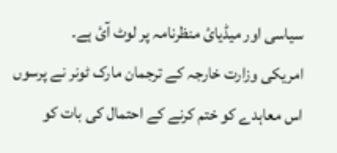سیاسی اور میڈیائ منظرنامہ پر لوٹ آئ ہے۔
امریکی وزارت خارجہ کے ترجمان مارک ٹونر نے پرسوں اس معاہدے کو ختم کرنے کے احتمال کی بات کو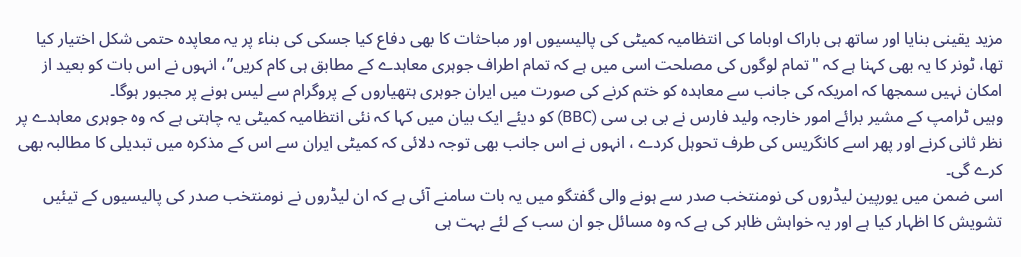مزید یقینی بنایا اور ساتھ ہی باراک اوباما کی انتظامیہ کمیٹی کی پالیسیوں اور مباحثات کا بھی دفاع کیا جسکی کی بناء پر یہ معاپدہ حتمی شکل اختیار کیا تھا، ٹونر کا یہ بھی کہنا ہے کہ "تمام لوگوں کی مصلحت اسی میں ہے کہ تمام اطراف جوہری معاہدے کے مطابق ہی کام کریں”، انہوں نے اس بات کو بعید از امکان نہیں سمجھا کہ امریکہ کی جانب سے معاہدہ کو ختم کرنے کی صورت میں ایران جوہری ہتھیاروں کے پروگرام سے لیس ہونے پر مجبور ہوگا۔
وہیں ٹرامپ کے مشیر برائے امور خارجہ ولید فارس نے بی بی سی (BBC) کو دیئے ایک بیان میں کہا کہ نئی انتظامیہ کمیٹی یہ چاہتی ہے کہ وہ جوہری معاہدے پر نظر ثانی کرنے اور پھر اسے کانگریس کی طرف تحوہل کردے ، انہوں نے اس جانب بھی توجہ دلائی کہ کمیٹی ایران سے اس کے مذکرہ میں تبدیلی کا مطالبہ بھی کرے گی۔
اسی ضمن میں یورپین لیڈروں کی نومنتخب صدر سے ہونے والی گفتگو میں یہ بات سامنے آئی ہے کہ ان لیڈروں نے نومنتخب صدر کی پالیسیوں کے تیئیں تشویش کا اظہار کیا ہے اور یہ خواہش ظاہر کی ہے کہ وہ مسائل جو ان سب کے لئے بہت ہی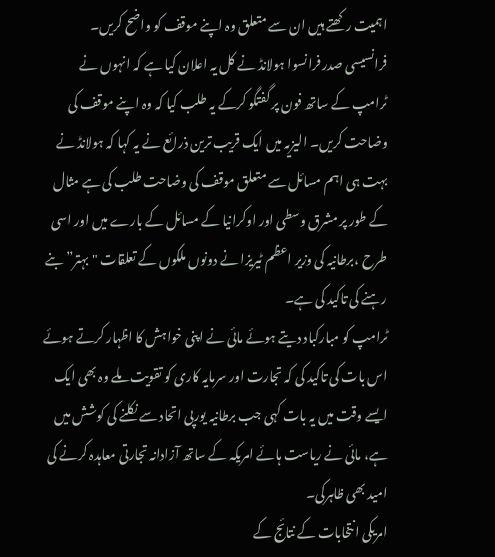اہمیت رکھتے ہیں ان سے متعلق وہ اپنے موقف کو واضح کریں۔
فرانسیسی صدر فرانسوا ہولانڈ نے کل یہ اعلان کیا ہے کہ انہوں نے ٹرامپ کے ساتھ فون پر گفتگو کرکے یہ طلب کیا کہ وہ اپنے موقف کی وضاحت کریں۔ الیزیہ میں ایک قریب ترین ذرائع نے یہ کہا کہ ہولانڈ نے بہت ہی اہم مسائل سے متعلق موقف کی وضاحت طلب کی ہے مثال کے طور پر مشرق وسطی اور اوکرانیا کے مسائل کے بارے میں اور اسی طرح ،برطانیہ کی وزیر اعظم ٹیریزا نے دونوں ملکوں کے تعلقات "بہتر” بنے رہنے کی تاکید کی ہے۔
ٹرامپ کو مبارکباد دیتے ہوئے مائی نے اپنی خواہش کا اظہار کرتے ہوئے اس بات کی تاکید کی کہ تجارت اور سرمایہ کاری کو تقویت ملے وہ بھی ایک ایسے وقت میں یہ بات کہی جب برطانیہ یورپی اتحاد سے نکلنے کی کوشش میں ہے، مائی نے ریاست ہائے امریکہ کے ساتھ آزادانہ تجارتی معاہدہ کرنے کی امید بھی ظاہرکی۔
امریکی انتخابات کے نتائج کے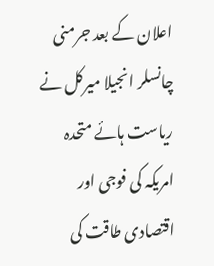اعلان کے بعد جرمنی چانسلر انجیلا میرکل نے ریاست ہائے متحدہ امریکہ کی فوجی اور اقتصادی طاقت کی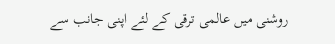روشنی میں عالمی ترقی کے لئے اپنی جانب سے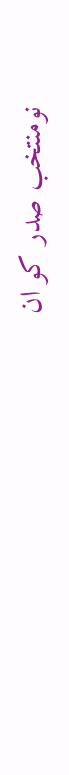نومنتخب صدر کو ان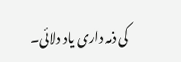کی ذمہ داری یاد دلائی۔